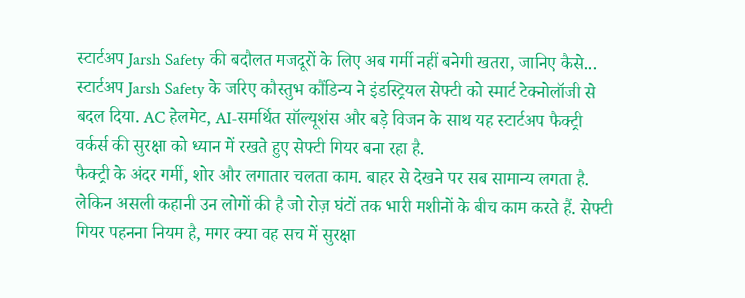स्टार्टअप Jarsh Safety की बदौलत मजदूरों के लिए अब गर्मी नहीं बनेगी खतरा, जानिए कैसे...
स्टार्टअप Jarsh Safety के जरिए कौस्तुभ कौंडिन्य ने इंडस्ट्रियल सेफ्टी को स्मार्ट टेक्नोलॉजी से बदल दिया. AC हेलमेट, AI-समर्थित सॉल्यूशंस और बड़े विजन के साथ यह स्टार्टअप फैक्ट्री वर्कर्स की सुरक्षा को ध्यान में रखते हुए सेफ्टी गियर बना रहा है.
फैक्ट्री के अंदर गर्मी, शोर और लगातार चलता काम. बाहर से देखने पर सब सामान्य लगता है. लेकिन असली कहानी उन लोगों की है जो रोज़ घंटों तक भारी मशीनों के बीच काम करते हैं. सेफ्टी गियर पहनना नियम है, मगर क्या वह सच में सुरक्षा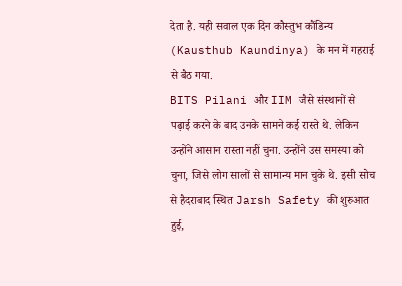देता है. यही सवाल एक दिन कौस्तुभ कौंडिन्य (Kausthub Kaundinya) के मन में गहराई से बैठ गया.
BITS Pilani और IIM जैसे संस्थानों से पढ़ाई करने के बाद उनके सामने कई रास्ते थे. लेकिन उन्होंने आसान रास्ता नहीं चुना. उन्होंने उस समस्या को चुना, जिसे लोग सालों से सामान्य मान चुके थे. इसी सोच से हैदराबाद स्थित Jarsh Safety की शुरुआत हुई,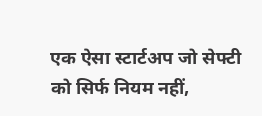एक ऐसा स्टार्टअप जो सेफ्टी को सिर्फ नियम नहीं,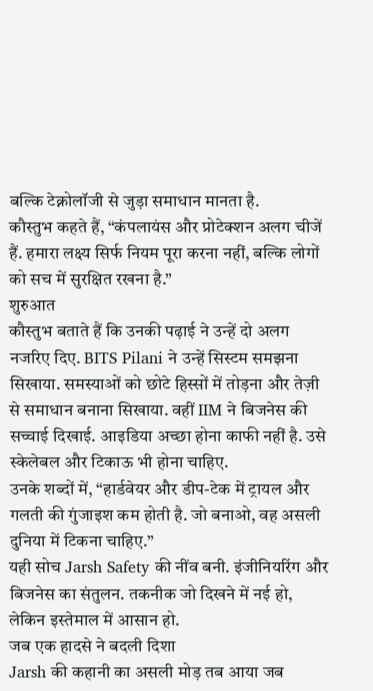बल्कि टेक्नोलॉजी से जुड़ा समाधान मानता है.
कौस्तुभ कहते हैं, “कंपलायंस और प्रोटेक्शन अलग चीजें हैं. हमारा लक्ष्य सिर्फ नियम पूरा करना नहीं, बल्कि लोगों को सच में सुरक्षित रखना है.”
शुरुआत
कौस्तुभ बताते हैं कि उनकी पढ़ाई ने उन्हें दो अलग नजरिए दिए. BITS Pilani ने उन्हें सिस्टम समझना सिखाया. समस्याओं को छोटे हिस्सों में तोड़ना और तेज़ी से समाधान बनाना सिखाया. वहीं IIM ने बिजनेस की सच्चाई दिखाई. आइडिया अच्छा होना काफी नहीं है. उसे स्केलेबल और टिकाऊ भी होना चाहिए.
उनके शब्दों में, “हार्डवेयर और डीप-टेक में ट्रायल और गलती की गुंजाइश कम होती है. जो बनाओ, वह असली दुनिया में टिकना चाहिए.”
यही सोच Jarsh Safety की नींव बनी. इंजीनियरिंग और बिजनेस का संतुलन. तकनीक जो दिखने में नई हो, लेकिन इस्तेमाल में आसान हो.
जब एक हादसे ने बदली दिशा
Jarsh की कहानी का असली मोड़ तब आया जब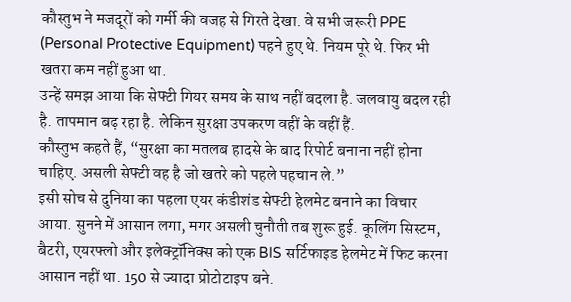कौस्तुभ ने मजदूरों को गर्मी की वजह से गिरते देखा. वे सभी जरूरी PPE (Personal Protective Equipment) पहने हुए थे. नियम पूरे थे. फिर भी खतरा कम नहीं हुआ था.
उन्हें समझ आया कि सेफ्टी गियर समय के साथ नहीं बदला है. जलवायु बदल रही है. तापमान बढ़ रहा है. लेकिन सुरक्षा उपकरण वहीं के वहीं हैं.
कौस्तुभ कहते हैं, “सुरक्षा का मतलब हादसे के बाद रिपोर्ट बनाना नहीं होना चाहिए. असली सेफ्टी वह है जो खतरे को पहले पहचान ले.”
इसी सोच से दुनिया का पहला एयर कंडीशंड सेफ्टी हेलमेट बनाने का विचार आया. सुनने में आसान लगा, मगर असली चुनौती तब शुरू हुई. कूलिंग सिस्टम, बैटरी, एयरफ्लो और इलेक्ट्रॉनिक्स को एक BIS सर्टिफाइड हेलमेट में फिट करना आसान नहीं था. 150 से ज्यादा प्रोटोटाइप बने.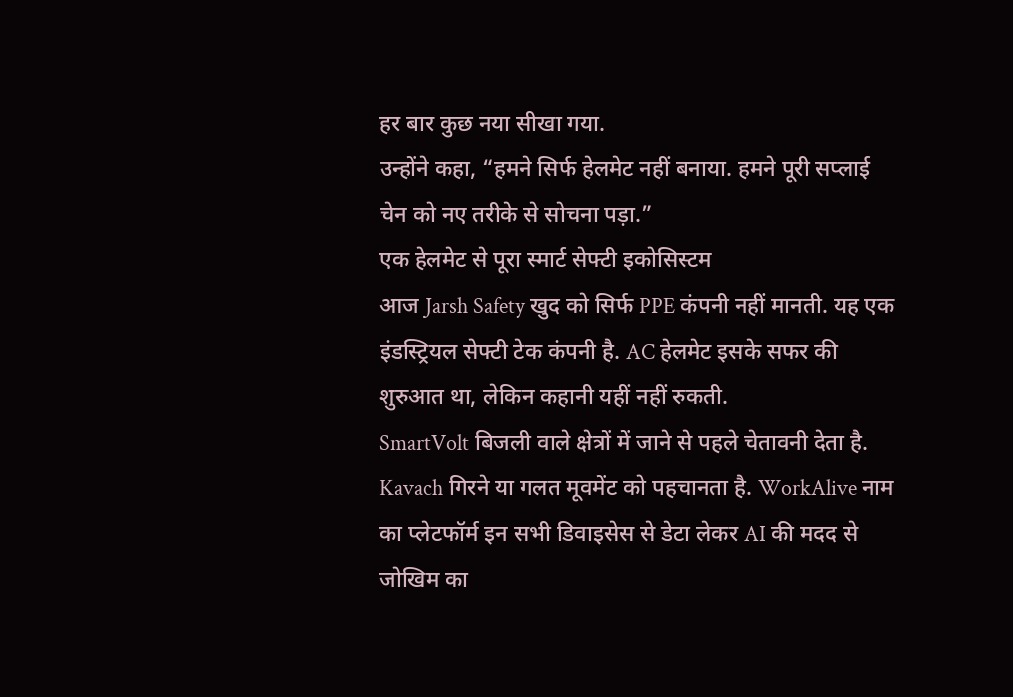हर बार कुछ नया सीखा गया.
उन्होंने कहा, “हमने सिर्फ हेलमेट नहीं बनाया. हमने पूरी सप्लाई चेन को नए तरीके से सोचना पड़ा.”
एक हेलमेट से पूरा स्मार्ट सेफ्टी इकोसिस्टम
आज Jarsh Safety खुद को सिर्फ PPE कंपनी नहीं मानती. यह एक इंडस्ट्रियल सेफ्टी टेक कंपनी है. AC हेलमेट इसके सफर की शुरुआत था, लेकिन कहानी यहीं नहीं रुकती.
SmartVolt बिजली वाले क्षेत्रों में जाने से पहले चेतावनी देता है. Kavach गिरने या गलत मूवमेंट को पहचानता है. WorkAlive नाम का प्लेटफॉर्म इन सभी डिवाइसेस से डेटा लेकर AI की मदद से जोखिम का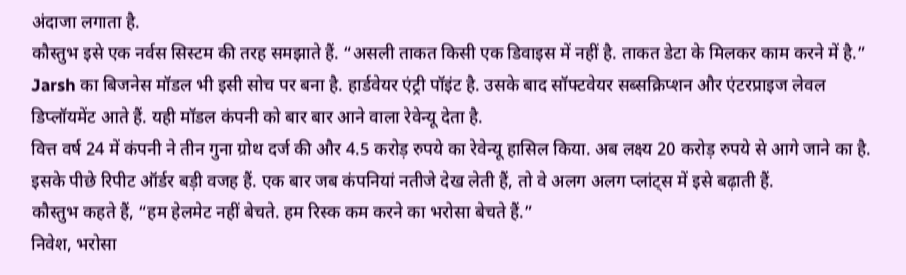अंदाजा लगाता है.
कौस्तुभ इसे एक नर्वस सिस्टम की तरह समझाते हैं. “असली ताकत किसी एक डिवाइस में नहीं है. ताकत डेटा के मिलकर काम करने में है.”
Jarsh का बिजनेस मॉडल भी इसी सोच पर बना है. हार्डवेयर एंट्री पॉइंट है. उसके बाद सॉफ्टवेयर सब्सक्रिप्शन और एंटरप्राइज लेवल डिप्लॉयमेंट आते हैं. यही मॉडल कंपनी को बार बार आने वाला रेवेन्यू देता है.
वित्त वर्ष 24 में कंपनी ने तीन गुना ग्रोथ दर्ज की और 4.5 करोड़ रुपये का रेवेन्यू हासिल किया. अब लक्ष्य 20 करोड़ रुपये से आगे जाने का है. इसके पीछे रिपीट ऑर्डर बड़ी वजह हैं. एक बार जब कंपनियां नतीजे देख लेती हैं, तो वे अलग अलग प्लांट्स में इसे बढ़ाती हैं.
कौस्तुभ कहते हैं, “हम हेलमेट नहीं बेचते. हम रिस्क कम करने का भरोसा बेचते हैं.”
निवेश, भरोसा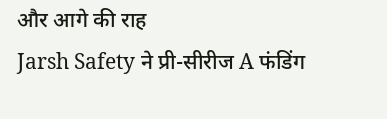और आगे की राह
Jarsh Safety ने प्री-सीरीज A फंडिंग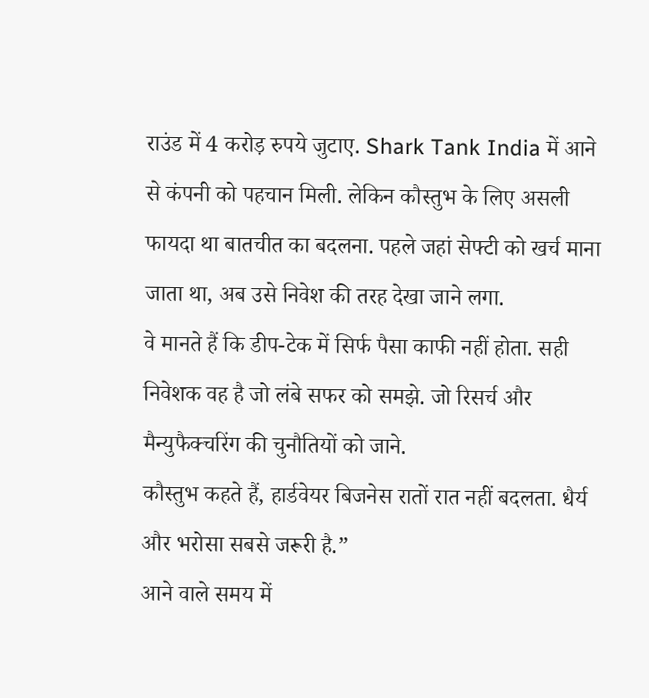राउंड में 4 करोड़ रुपये जुटाए. Shark Tank India में आने से कंपनी को पहचान मिली. लेकिन कौस्तुभ के लिए असली फायदा था बातचीत का बदलना. पहले जहां सेफ्टी को खर्च माना जाता था, अब उसे निवेश की तरह देखा जाने लगा.
वे मानते हैं कि डीप-टेक में सिर्फ पैसा काफी नहीं होता. सही निवेशक वह है जो लंबे सफर को समझे. जो रिसर्च और मैन्युफैक्चरिंग की चुनौतियों को जाने.
कौस्तुभ कहते हैं, हार्डवेयर बिजनेस रातों रात नहीं बदलता. धैर्य और भरोसा सबसे जरूरी है.”
आने वाले समय में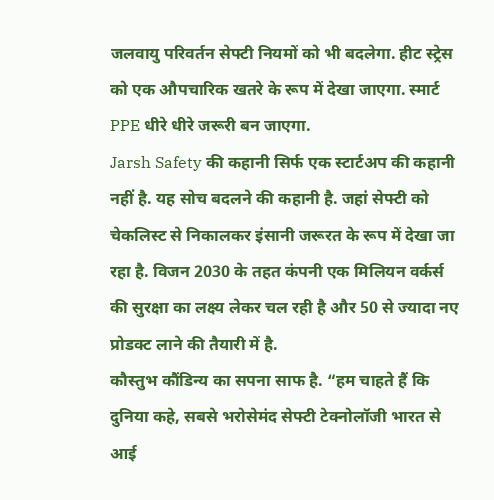जलवायु परिवर्तन सेफ्टी नियमों को भी बदलेगा. हीट स्ट्रेस को एक औपचारिक खतरे के रूप में देखा जाएगा. स्मार्ट PPE धीरे धीरे जरूरी बन जाएगा.
Jarsh Safety की कहानी सिर्फ एक स्टार्टअप की कहानी नहीं है. यह सोच बदलने की कहानी है. जहां सेफ्टी को चेकलिस्ट से निकालकर इंसानी जरूरत के रूप में देखा जा रहा है. विजन 2030 के तहत कंपनी एक मिलियन वर्कर्स की सुरक्षा का लक्ष्य लेकर चल रही है और 50 से ज्यादा नए प्रोडक्ट लाने की तैयारी में है.
कौस्तुभ कौंडिन्य का सपना साफ है. “हम चाहते हैं कि दुनिया कहे, सबसे भरोसेमंद सेफ्टी टेक्नोलॉजी भारत से आई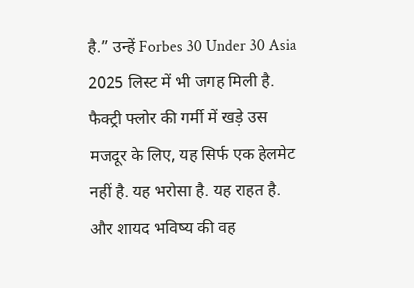है.” उन्हें Forbes 30 Under 30 Asia 2025 लिस्ट में भी जगह मिली है.
फैक्ट्री फ्लोर की गर्मी में खड़े उस मजदूर के लिए, यह सिर्फ एक हेलमेट नहीं है. यह भरोसा है. यह राहत है. और शायद भविष्य की वह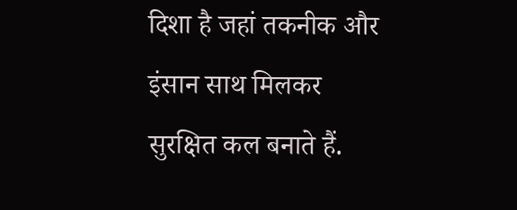दिशा है जहां तकनीक और इंसान साथ मिलकर सुरक्षित कल बनाते हैं.